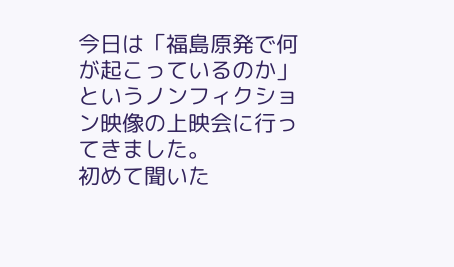今日は「福島原発で何が起こっているのか」というノンフィクション映像の上映会に行ってきました。
初めて聞いた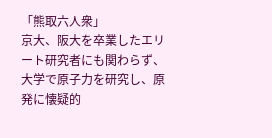「熊取六人衆」
京大、阪大を卒業したエリート研究者にも関わらず、大学で原子力を研究し、原発に懐疑的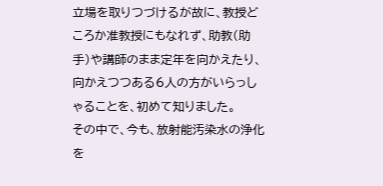立場を取りつづけるが故に、教授どころか准教授にもなれず、助教(助手)や講師のまま定年を向かえたり、向かえつつある6人の方がいらっしゃることを、初めて知りました。
その中で、今も、放射能汚染水の浄化を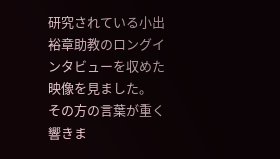研究されている小出裕章助教のロングインタビューを収めた映像を見ました。
その方の言葉が重く響きま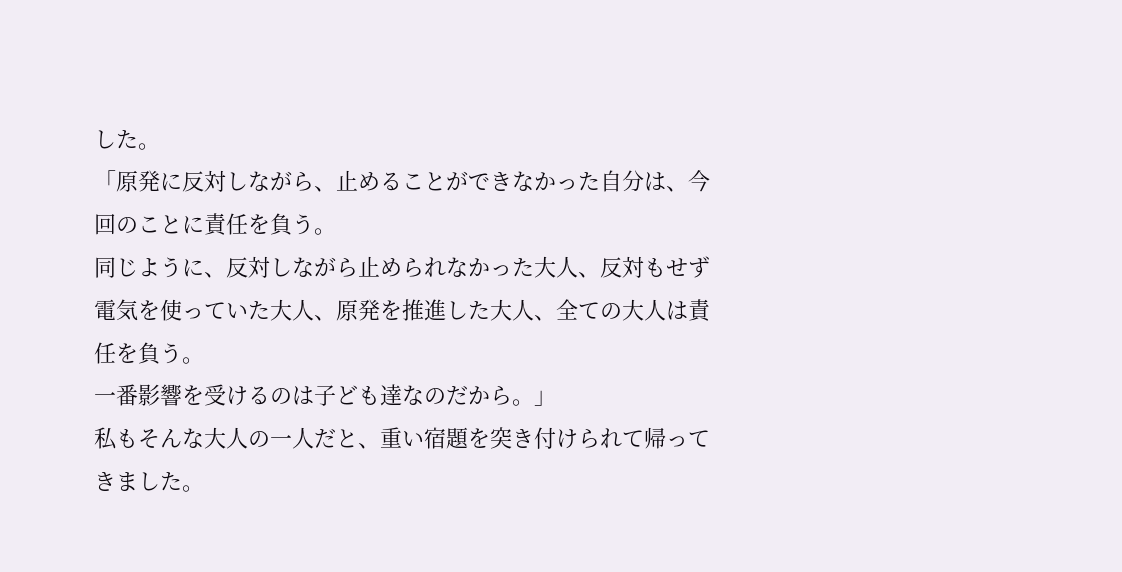した。
「原発に反対しながら、止めることができなかった自分は、今回のことに責任を負う。
同じように、反対しながら止められなかった大人、反対もせず電気を使っていた大人、原発を推進した大人、全ての大人は責任を負う。
一番影響を受けるのは子ども達なのだから。」
私もそんな大人の一人だと、重い宿題を突き付けられて帰ってきました。